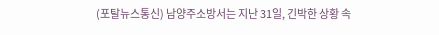(포탈뉴스통신) 남양주소방서는 지난 31일, 긴박한 상황 속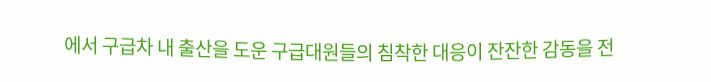에서 구급차 내 출산을 도운 구급대원들의 침착한 대응이 잔잔한 감동을 전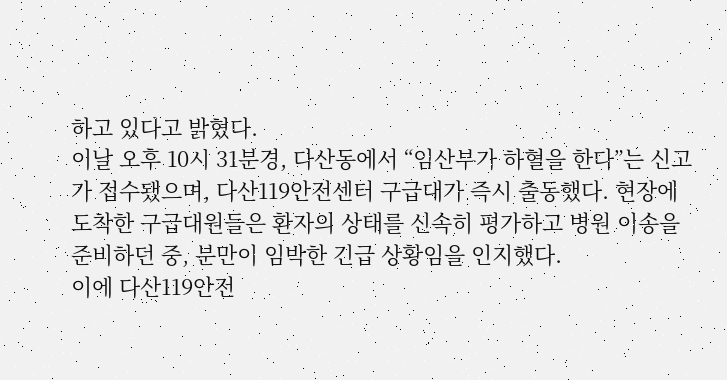하고 있다고 밝혔다.
이날 오후 10시 31분경, 다산동에서 “임산부가 하혈을 한다”는 신고가 접수됐으며, 다산119안전센터 구급대가 즉시 출동했다. 현장에 도착한 구급대원들은 환자의 상태를 신속히 평가하고 병원 이송을 준비하던 중, 분만이 임박한 긴급 상황임을 인지했다.
이에 다산119안전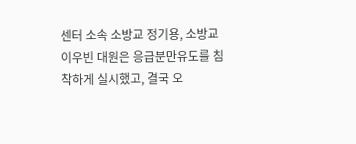센터 소속 소방교 정기용, 소방교 이우빈 대원은 응급분만유도를 침착하게 실시했고, 결국 오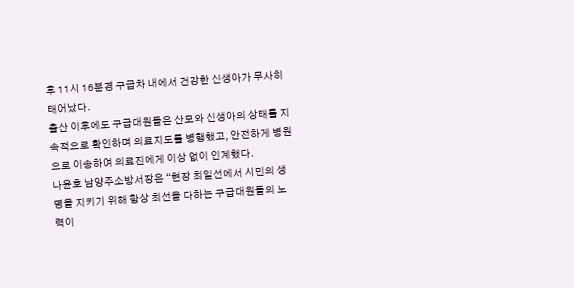후 11시 16분경 구급차 내에서 건강한 신생아가 무사히 태어났다.
출산 이후에도 구급대원들은 산모와 신생아의 상태를 지속적으로 확인하며 의료지도를 병행했고, 안전하게 병원으로 이송하여 의료진에게 이상 없이 인계했다.
나윤호 남양주소방서장은 “현장 최일선에서 시민의 생명을 지키기 위해 항상 최선을 다하는 구급대원들의 노력이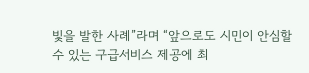빛을 발한 사례”라며 “앞으로도 시민이 안심할 수 있는 구급서비스 제공에 최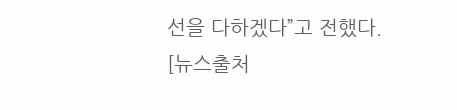선을 다하겠다”고 전했다.
[뉴스출처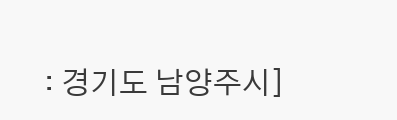: 경기도 남양주시]